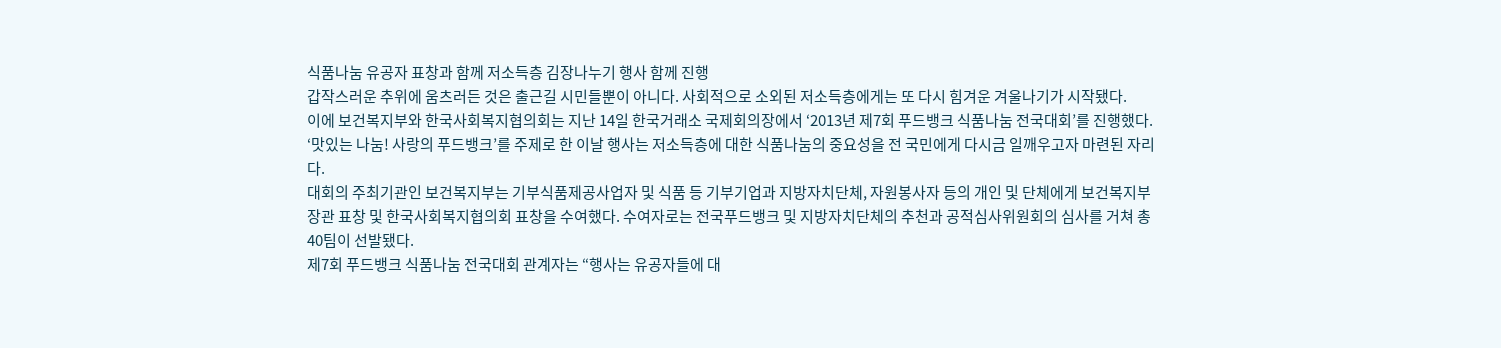식품나눔 유공자 표창과 함께 저소득층 김장나누기 행사 함께 진행
갑작스러운 추위에 움츠러든 것은 출근길 시민들뿐이 아니다. 사회적으로 소외된 저소득층에게는 또 다시 힘겨운 겨울나기가 시작됐다.
이에 보건복지부와 한국사회복지협의회는 지난 14일 한국거래소 국제회의장에서 ‘2013년 제7회 푸드뱅크 식품나눔 전국대회’를 진행했다. ‘맛있는 나눔! 사랑의 푸드뱅크’를 주제로 한 이날 행사는 저소득층에 대한 식품나눔의 중요성을 전 국민에게 다시금 일깨우고자 마련된 자리다.
대회의 주최기관인 보건복지부는 기부식품제공사업자 및 식품 등 기부기업과 지방자치단체, 자원봉사자 등의 개인 및 단체에게 보건복지부장관 표창 및 한국사회복지협의회 표창을 수여했다. 수여자로는 전국푸드뱅크 및 지방자치단체의 추천과 공적심사위원회의 심사를 거쳐 총 40팀이 선발됐다.
제7회 푸드뱅크 식품나눔 전국대회 관계자는 “행사는 유공자들에 대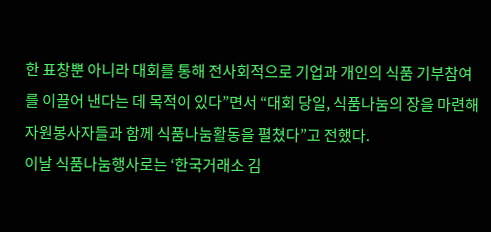한 표창뿐 아니라 대회를 통해 전사회적으로 기업과 개인의 식품 기부참여를 이끌어 낸다는 데 목적이 있다”면서 “대회 당일, 식품나눔의 장을 마련해 자원봉사자들과 함께 식품나눔활동을 펼쳤다”고 전했다.
이날 식품나눔행사로는 ‘한국거래소 김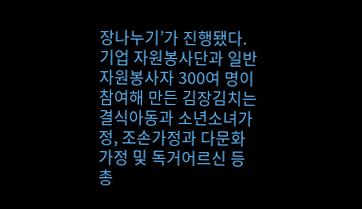장나누기’가 진행됐다. 기업 자원봉사단과 일반 자원봉사자 300여 명이 참여해 만든 김장김치는 결식아동과 소년소녀가정, 조손가정과 다문화가정 및 독거어르신 등 총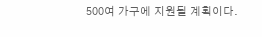500여 가구에 지원될 계획이다.